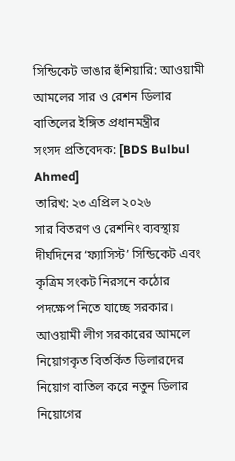সিন্ডিকেট ভাঙার হুঁশিয়ারি: আওয়ামী আমলের সার ও রেশন ডিলার বাতিলের ইঙ্গিত প্রধানমন্ত্রীর
সংসদ প্রতিবেদক: [BDS Bulbul Ahmed]
তারিখ: ২৩ এপ্রিল ২০২৬
সার বিতরণ ও রেশনিং ব্যবস্থায় দীর্ঘদিনের ‘ফ্যাসিস্ট’ সিন্ডিকেট এবং কৃত্রিম সংকট নিরসনে কঠোর পদক্ষেপ নিতে যাচ্ছে সরকার। আওয়ামী লীগ সরকারের আমলে নিয়োগকৃত বিতর্কিত ডিলারদের নিয়োগ বাতিল করে নতুন ডিলার নিয়োগের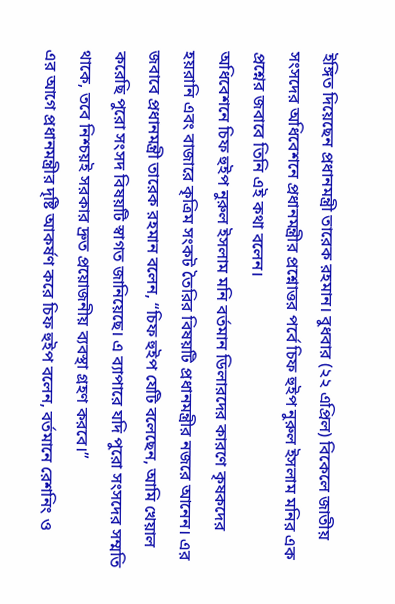ইঙ্গিত দিয়েছেন প্রধানমন্ত্রী তারেক রহমান। বুধবার (২২ এপ্রিল) বিকেলে জাতীয় সংসদের অধিবেশনে প্রধানমন্ত্রীর প্রশ্নোত্তর পর্বে চিফ হুইপ নুরুল ইসলাম মনির এক প্রশ্নের জবাবে তিনি এই কথা বলেন।
অধিবেশনে চিফ হুইপ নুরুল ইসলাম মনি বর্তমান ডিলারদের কারণে কৃষকদের হয়রানি এবং বাজারে কৃত্রিম সংকট তৈরির বিষয়টি প্রধানমন্ত্রীর নজরে আনেন। এর জবাবে প্রধানমন্ত্রী তারেক রহমান বলেন, “চিফ হুইপ যেটি বলেছেন, আমি খেয়াল করেছি পুরো সংসদ বিষয়টি স্বাগত জানিয়েছে। এ ব্যাপারে যদি পুরো সংসদের সম্মতি থাকে, তবে নিশ্চয়ই সরকার দ্রুত প্রয়োজনীয় ব্যবস্থা গ্রহণ করবে।”
এর আগে প্রধানমন্ত্রীর দৃষ্টি আকর্ষণ করে চিফ হুইপ বলেন, বর্তমানে রেশনিং ও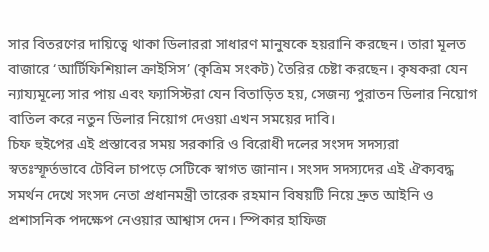সার বিতরণের দায়িত্বে থাকা ডিলাররা সাধারণ মানুষকে হয়রানি করছেন। তারা মূলত বাজারে ‘আর্টিফিশিয়াল ক্রাইসিস’ (কৃত্রিম সংকট) তৈরির চেষ্টা করছেন। কৃষকরা যেন ন্যায্যমূল্যে সার পায় এবং ফ্যাসিস্টরা যেন বিতাড়িত হয়, সেজন্য পুরাতন ডিলার নিয়োগ বাতিল করে নতুন ডিলার নিয়োগ দেওয়া এখন সময়ের দাবি।
চিফ হুইপের এই প্রস্তাবের সময় সরকারি ও বিরোধী দলের সংসদ সদস্যরা স্বতঃস্ফূর্তভাবে টেবিল চাপড়ে সেটিকে স্বাগত জানান। সংসদ সদস্যদের এই ঐক্যবদ্ধ সমর্থন দেখে সংসদ নেতা প্রধানমন্ত্রী তারেক রহমান বিষয়টি নিয়ে দ্রুত আইনি ও প্রশাসনিক পদক্ষেপ নেওয়ার আশ্বাস দেন। স্পিকার হাফিজ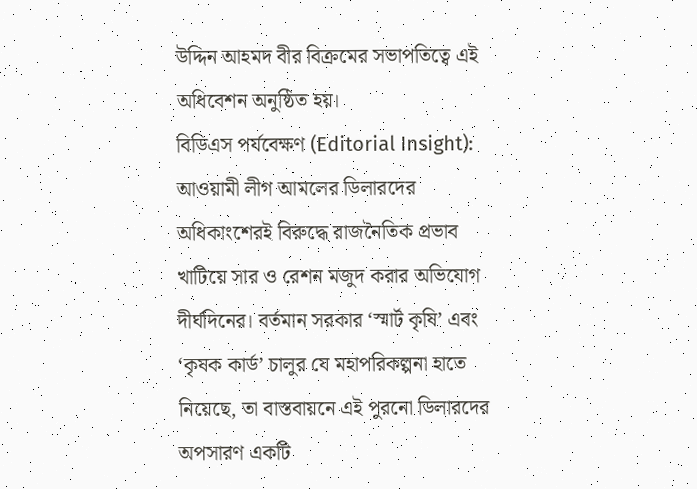উদ্দিন আহমদ বীর বিক্রমের সভাপতিত্বে এই অধিবেশন অনুষ্ঠিত হয়।
বিডিএস পর্যবেক্ষণ (Editorial Insight): আওয়ামী লীগ আমলের ডিলারদের অধিকাংশেরই বিরুদ্ধে রাজনৈতিক প্রভাব খাটিয়ে সার ও রেশন মজুদ করার অভিযোগ দীর্ঘদিনের। বর্তমান সরকার ‘স্মার্ট কৃষি’ এবং ‘কৃষক কার্ড’ চালুর যে মহাপরিকল্পনা হাতে নিয়েছে, তা বাস্তবায়নে এই পুরনো ডিলারদের অপসারণ একটি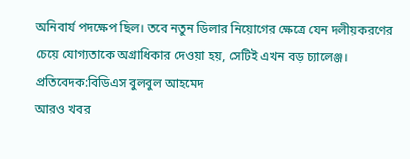অনিবার্য পদক্ষেপ ছিল। তবে নতুন ডিলার নিয়োগের ক্ষেত্রে যেন দলীয়করণের চেয়ে যোগ্যতাকে অগ্রাধিকার দেওয়া হয়, সেটিই এখন বড় চ্যালেঞ্জ।
প্রতিবেদক:বিডিএস বুলবুল আহমেদ
আরও খবর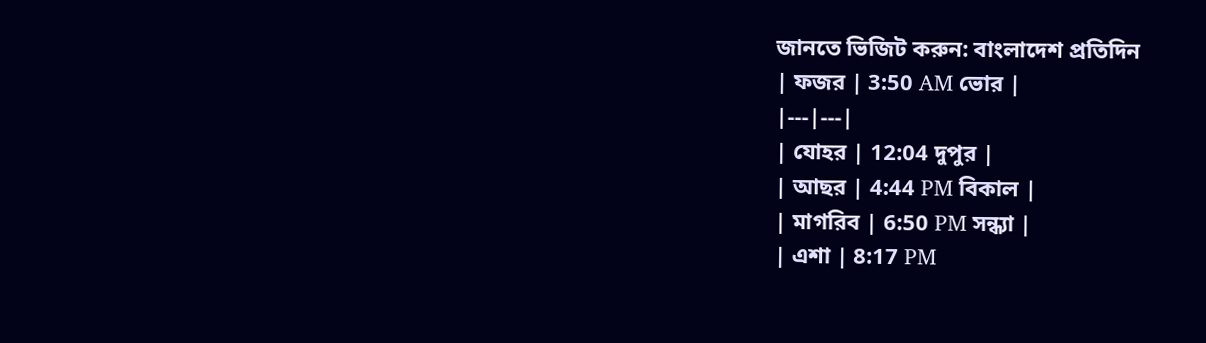জানতে ভিজিট করুন: বাংলাদেশ প্রতিদিন
| ফজর | 3:50 AM ভোর |
|---|---|
| যোহর | 12:04 দুপুর |
| আছর | 4:44 PM বিকাল |
| মাগরিব | 6:50 PM সন্ধ্যা |
| এশা | 8:17 PM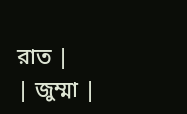রাত |
| জুম্মা |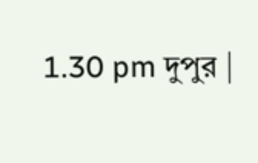1.30 pm দুপুর |